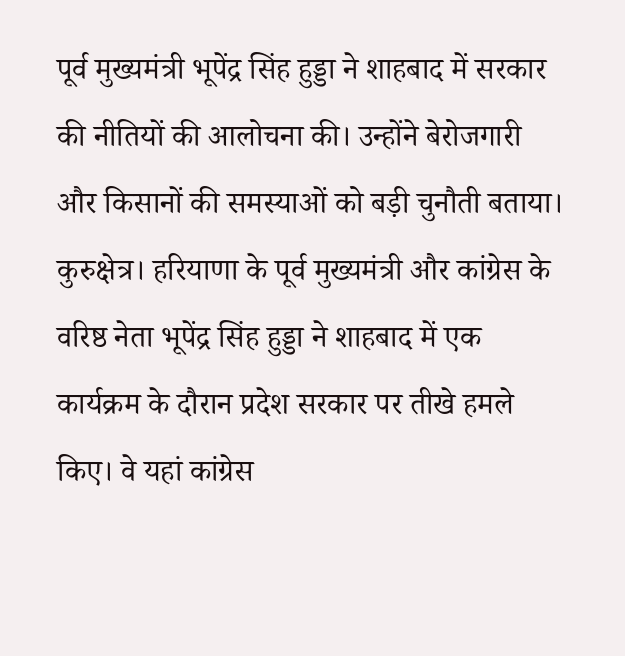पूर्व मुख्यमंत्री भूपेंद्र सिंह हुड्डा ने शाहबाद में सरकार की नीतियों की आलोचना की। उन्होंने बेरोजगारी और किसानों की समस्याओं को बड़ी चुनौती बताया।
कुरुक्षेत्र। हरियाणा के पूर्व मुख्यमंत्री और कांग्रेस के वरिष्ठ नेता भूपेंद्र सिंह हुड्डा ने शाहबाद में एक कार्यक्रम के दौरान प्रदेश सरकार पर तीखे हमले किए। वे यहां कांग्रेस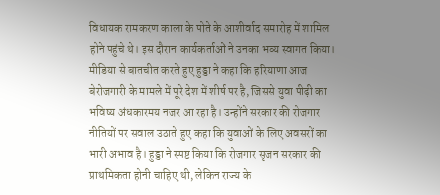विधायक रामकरण काला के पोते के आशीर्वाद समारोह में शामिल होने पहुंचे थे। इस दौरान कार्यकर्ताओं ने उनका भव्य स्वागत किया। मीडिया से बातचीत करते हुए हुड्डा ने कहा कि हरियाणा आज बेरोजगारी के मामले में पूरे देश में शीर्ष पर है, जिससे युवा पीढ़ी का भविष्य अंधकारमय नजर आ रहा है। उन्होंने सरकार की रोजगार नीतियों पर सवाल उठाते हुए कहा कि युवाओं के लिए अवसरों का भारी अभाव है। हुड्डा ने स्पष्ट किया कि रोजगार सृजन सरकार की प्राथमिकता होनी चाहिए थी, लेकिन राज्य के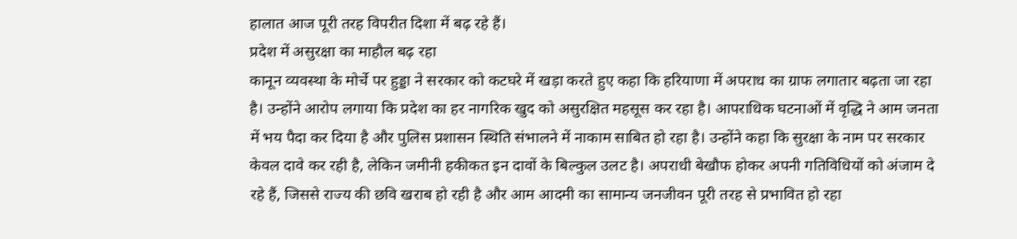हालात आज पूरी तरह विपरीत दिशा में बढ़ रहे हैं।
प्रदेश में असुरक्षा का माहौल बढ़ रहा
कानून व्यवस्था के मोर्चे पर हुड्डा ने सरकार को कटघरे में खड़ा करते हुए कहा कि हरियाणा में अपराध का ग्राफ लगातार बढ़ता जा रहा है। उन्होंने आरोप लगाया कि प्रदेश का हर नागरिक खुद को असुरक्षित महसूस कर रहा है। आपराधिक घटनाओं में वृद्धि ने आम जनता में भय पैदा कर दिया है और पुलिस प्रशासन स्थिति संभालने में नाकाम साबित हो रहा है। उन्होंने कहा कि सुरक्षा के नाम पर सरकार केवल दावे कर रही है, लेकिन जमीनी हकीकत इन दावों के बिल्कुल उलट है। अपराधी बेखौफ होकर अपनी गतिविधियों को अंजाम दे रहे हैं, जिससे राज्य की छवि खराब हो रही है और आम आदमी का सामान्य जनजीवन पूरी तरह से प्रभावित हो रहा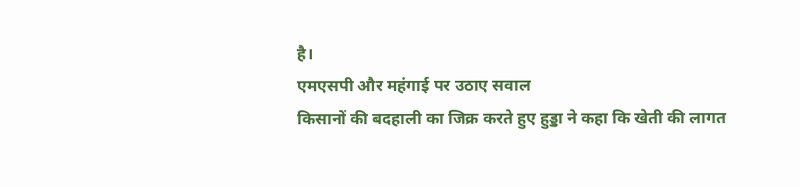है।
एमएसपी और महंगाई पर उठाए सवाल
किसानों की बदहाली का जिक्र करते हुए हुड्डा ने कहा कि खेती की लागत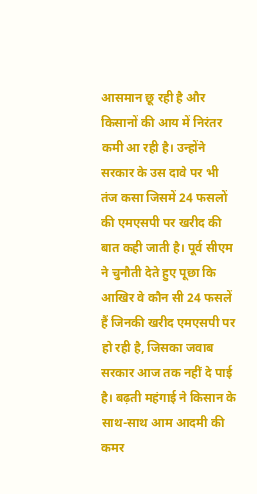आसमान छू रही है और किसानों की आय में निरंतर कमी आ रही है। उन्होंने सरकार के उस दावे पर भी तंज कसा जिसमें 24 फसलों की एमएसपी पर खरीद की बात कही जाती है। पूर्व सीएम ने चुनौती देते हुए पूछा कि आखिर वे कौन सी 24 फसलें हैं जिनकी खरीद एमएसपी पर हो रही है, जिसका जवाब सरकार आज तक नहीं दे पाई है। बढ़ती महंगाई ने किसान के साथ-साथ आम आदमी की कमर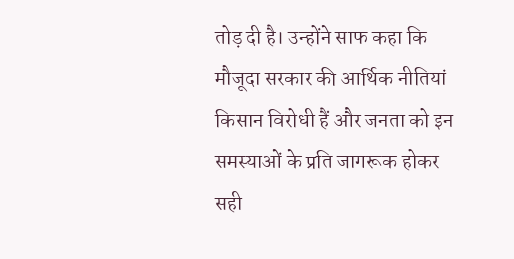तोड़ दी है। उन्होंने साफ कहा कि मौजूदा सरकार की आर्थिक नीतियां किसान विरोधी हैं और जनता को इन समस्याओं के प्रति जागरूक होकर सही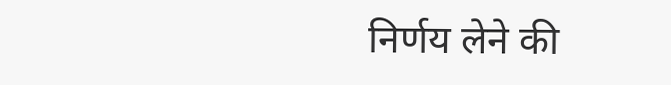निर्णय लेने की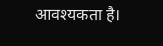आवश्यकता है।